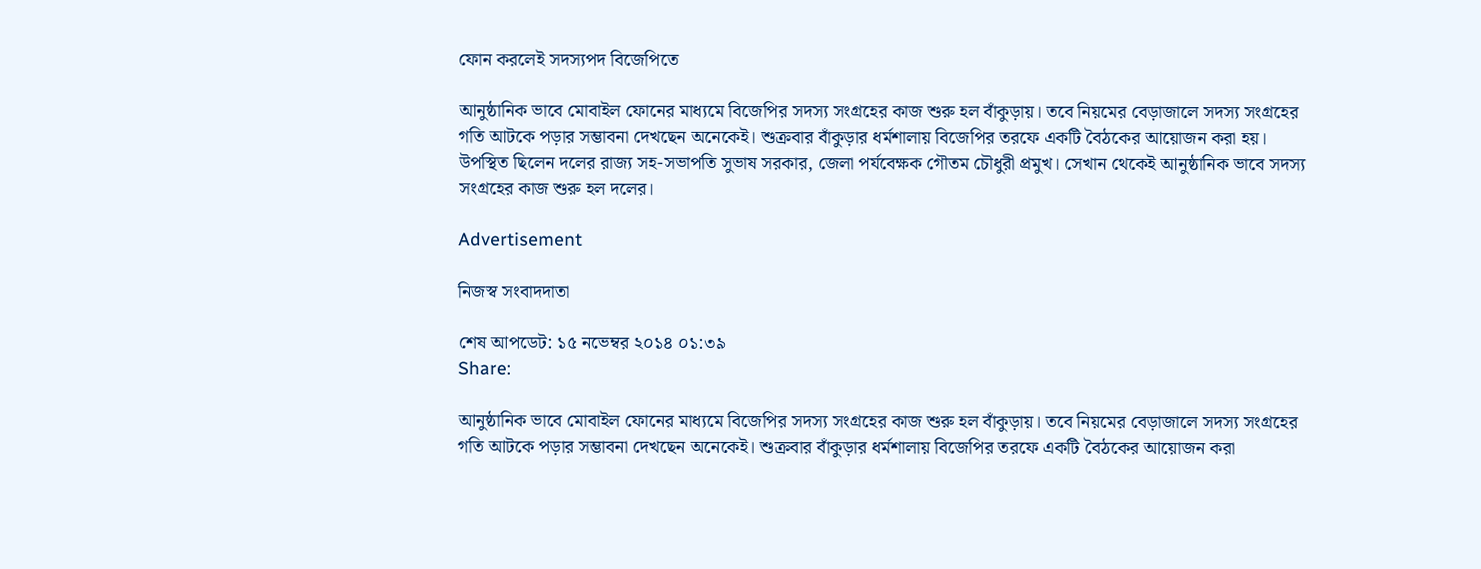ফোন করলেই সদস্যপদ বিজেপিতে

আনুষ্ঠানিক ভাবে মোবাইল ফোনের মাধ্যমে বিজেপির সদস্য সংগ্রহের কাজ শুরু হল বাঁকুড়ায়। তবে নিয়মের বেড়াজালে সদস্য সংগ্রহের গতি আটকে পড়ার সম্ভাবনা দেখছেন অনেকেই। শুক্রবার বাঁকুড়ার ধর্মশালায় বিজেপির তরফে একটি বৈঠকের আয়োজন করা হয়। উপস্থিত ছিলেন দলের রাজ্য সহ-সভাপতি সুভাষ সরকার, জেলা পর্যবেক্ষক গৌতম চৌধুরী প্রমুখ। সেখান থেকেই আনুষ্ঠানিক ভাবে সদস্য সংগ্রহের কাজ শুরু হল দলের।

Advertisement

নিজস্ব সংবাদদাতা

শেষ আপডেট: ১৫ নভেম্বর ২০১৪ ০১:৩৯
Share:

আনুষ্ঠানিক ভাবে মোবাইল ফোনের মাধ্যমে বিজেপির সদস্য সংগ্রহের কাজ শুরু হল বাঁকুড়ায়। তবে নিয়মের বেড়াজালে সদস্য সংগ্রহের গতি আটকে পড়ার সম্ভাবনা দেখছেন অনেকেই। শুক্রবার বাঁকুড়ার ধর্মশালায় বিজেপির তরফে একটি বৈঠকের আয়োজন করা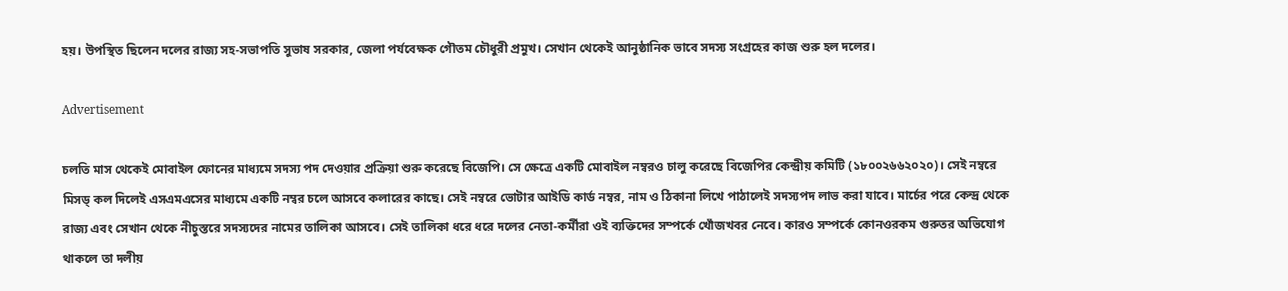হয়। উপস্থিত ছিলেন দলের রাজ্য সহ-সভাপতি সুভাষ সরকার, জেলা পর্যবেক্ষক গৌতম চৌধুরী প্রমুখ। সেখান থেকেই আনুষ্ঠানিক ভাবে সদস্য সংগ্রহের কাজ শুরু হল দলের।

Advertisement

চলতি মাস থেকেই মোবাইল ফোনের মাধ্যমে সদস্য পদ দেওয়ার প্রক্রিয়া শুরু করেছে বিজেপি। সে ক্ষেত্রে একটি মোবাইল নম্বরও চালু করেছে বিজেপির কেন্দ্রীয় কমিটি (১৮০০২৬৬২০২০)। সেই নম্বরে মিসড্ কল দিলেই এসএমএসের মাধ্যমে একটি নম্বর চলে আসবে কলারের কাছে। সেই নম্বরে ভোটার আইডি কার্ড নম্বর, নাম ও ঠিকানা লিখে পাঠালেই সদস্যপদ লাভ করা যাবে। মার্চের পরে কেন্দ্র থেকে রাজ্য এবং সেখান থেকে নীচুস্তরে সদস্যদের নামের তালিকা আসবে। সেই তালিকা ধরে ধরে দলের নেতা-কর্মীরা ওই ব্যক্তিদের সম্পর্কে খোঁজখবর নেবে। কারও সম্পর্কে কোনওরকম গুরুতর অভিযোগ থাকলে তা দলীয়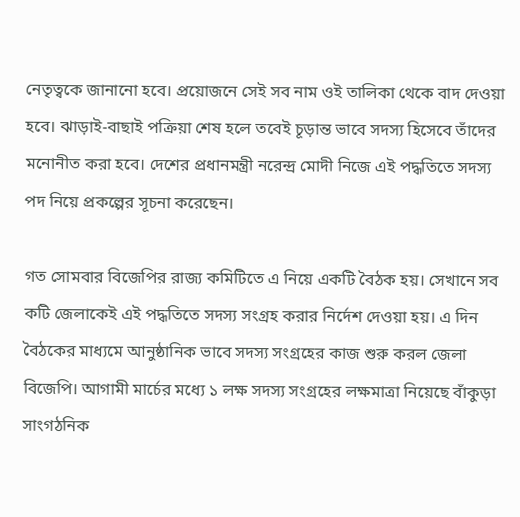নেতৃত্বকে জানানো হবে। প্রয়োজনে সেই সব নাম ওই তালিকা থেকে বাদ দেওয়া হবে। ঝাড়াই-বাছাই পক্রিয়া শেষ হলে তবেই চূড়ান্ত ভাবে সদস্য হিসেবে তাঁদের মনোনীত করা হবে। দেশের প্রধানমন্ত্রী নরেন্দ্র মোদী নিজে এই পদ্ধতিতে সদস্য পদ নিয়ে প্রকল্পের সূচনা করেছেন।

গত সোমবার বিজেপির রাজ্য কমিটিতে এ নিয়ে একটি বৈঠক হয়। সেখানে সব কটি জেলাকেই এই পদ্ধতিতে সদস্য সংগ্রহ করার নির্দেশ দেওয়া হয়। এ দিন বৈঠকের মাধ্যমে আনুষ্ঠানিক ভাবে সদস্য সংগ্রহের কাজ শুরু করল জেলা বিজেপি। আগামী মার্চের মধ্যে ১ লক্ষ সদস্য সংগ্রহের লক্ষমাত্রা নিয়েছে বাঁকুড়া সাংগঠনিক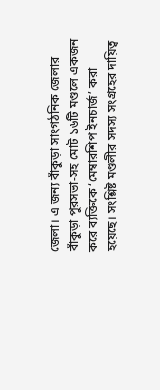জেলা। এ জন্য বাঁকুড়া সাংগঠনিক জেলার বাঁকুড়া পুরসভা-সহ মোট ১৬টি মণ্ডলে একজন করে ব্যক্তিকে ‘মেম্বারশিপ ইনচার্জ’ করা হয়েছে। সংশ্লিষ্ট মণ্ডলীর সদস্য সংগ্রহের দায়িত্ব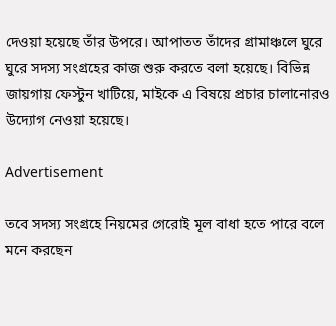দেওয়া হয়েছে তাঁর উপরে। আপাতত তাঁদের গ্রামাঞ্চলে ঘুরে ঘুরে সদস্য সংগ্রহের কাজ শুরু করতে বলা হয়েছে। বিভিন্ন জায়গায় ফেস্টুন খাটিয়ে, মাইকে এ বিষয়ে প্রচার চালানোরও উদ্যোগ নেওয়া হয়েছে।

Advertisement

তবে সদস্য সংগ্রহে নিয়মের গেরোই মূল বাধা হতে পারে বলে মনে করছেন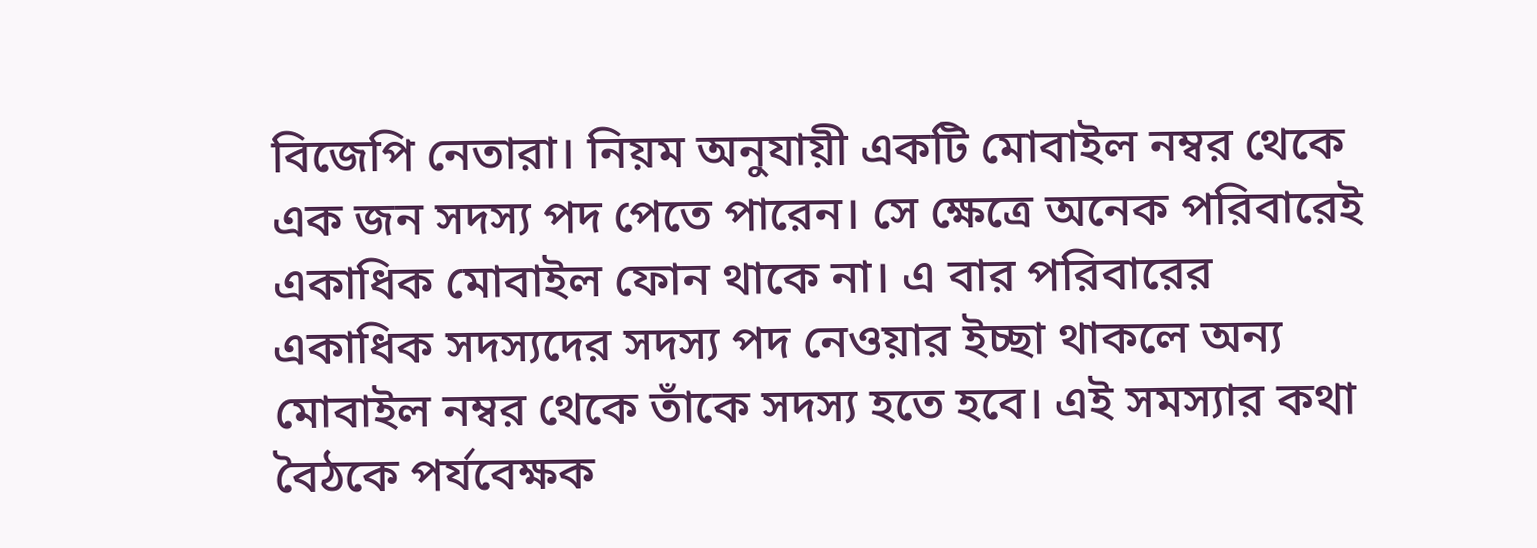বিজেপি নেতারা। নিয়ম অনুযায়ী একটি মোবাইল নম্বর থেকে এক জন সদস্য পদ পেতে পারেন। সে ক্ষেত্রে অনেক পরিবারেই একাধিক মোবাইল ফোন থাকে না। এ বার পরিবারের একাধিক সদস্যদের সদস্য পদ নেওয়ার ইচ্ছা থাকলে অন্য মোবাইল নম্বর থেকে তাঁকে সদস্য হতে হবে। এই সমস্যার কথা বৈঠকে পর্যবেক্ষক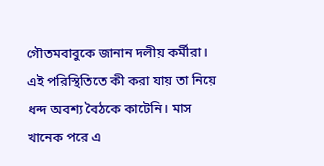গৌতমবাবুকে জানান দলীয় কর্মীরা। এই পরিস্থিতিতে কী করা যায় তা নিয়ে ধন্দ অবশ্য বৈঠকে কাটেনি। মাস খানেক পরে এ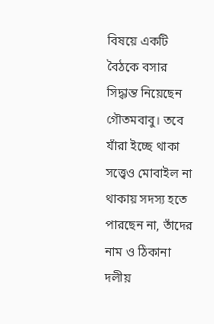বিষয়ে একটি বৈঠকে বসার সিদ্ধান্ত নিয়েছেন গৌতমবাবু। তবে যাঁরা ইচ্ছে থাকা সত্ত্বেও মোবাইল না থাকায় সদস্য হতে পারছেন না, তাঁদের নাম ও ঠিকানা দলীয়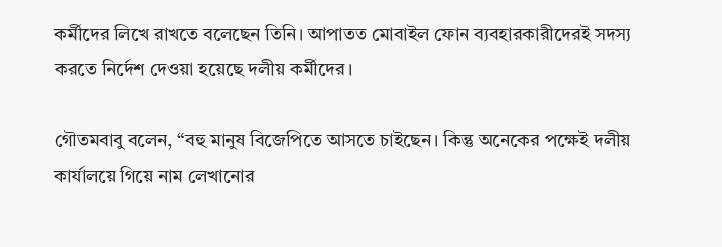কর্মীদের লিখে রাখতে বলেছেন তিনি। আপাতত মোবাইল ফোন ব্যবহারকারীদেরই সদস্য করতে নির্দেশ দেওয়া হয়েছে দলীয় কর্মীদের।

গৌতমবাবু বলেন, “বহু মানুষ বিজেপিতে আসতে চাইছেন। কিন্তু অনেকের পক্ষেই দলীয় কার্যালয়ে গিয়ে নাম লেখানোর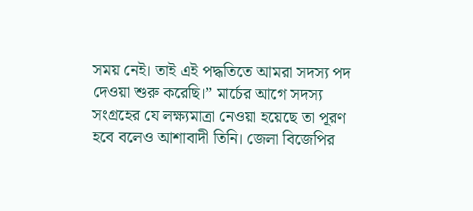সময় নেই। তাই এই পদ্ধতিতে আমরা সদস্য পদ দেওয়া শুরু করেছি।” মার্চের আগে সদস্য সংগ্রহের যে লক্ষ্যমাত্রা নেওয়া হয়েছে তা পূরণ হবে বলেও আশাবাদী তিনি। জেলা বিজেপির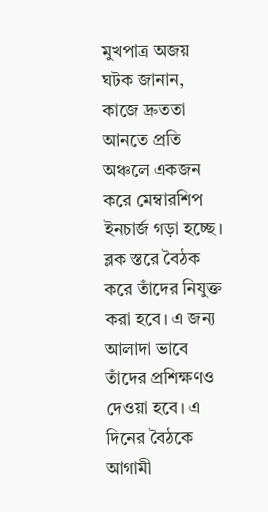মুখপাত্র অজয় ঘটক জানান, কাজে দ্রুততা আনতে প্রতি অঞ্চলে একজন করে মেম্বারশিপ ইনচার্জ গড়া হচ্ছে। ব্লক স্তরে বৈঠক করে তাঁদের নিযুক্ত করা হবে। এ জন্য আলাদা ভাবে তাঁদের প্রশিক্ষণও দেওয়া হবে। এ দিনের বৈঠকে আগামী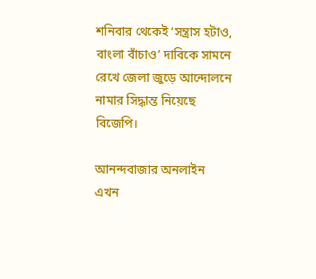শনিবার থেকেই ‘সন্ত্রাস হটাও, বাংলা বাঁচাও’ দাবিকে সামনে রেখে জেলা জুড়ে আন্দোলনে নামার সিদ্ধান্ত নিয়েছে বিজেপি।

আনন্দবাজার অনলাইন এখন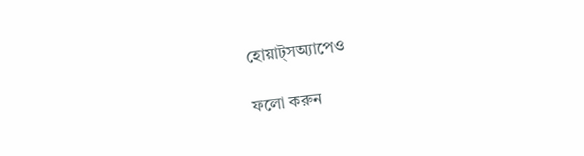হোয়াট্‌সঅ্যাপেও

ফলো করুন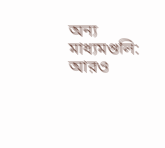অন্য মাধ্যমগুলি:
আরও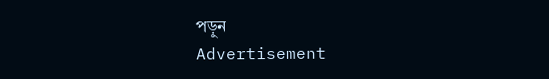পড়ুন
Advertisement